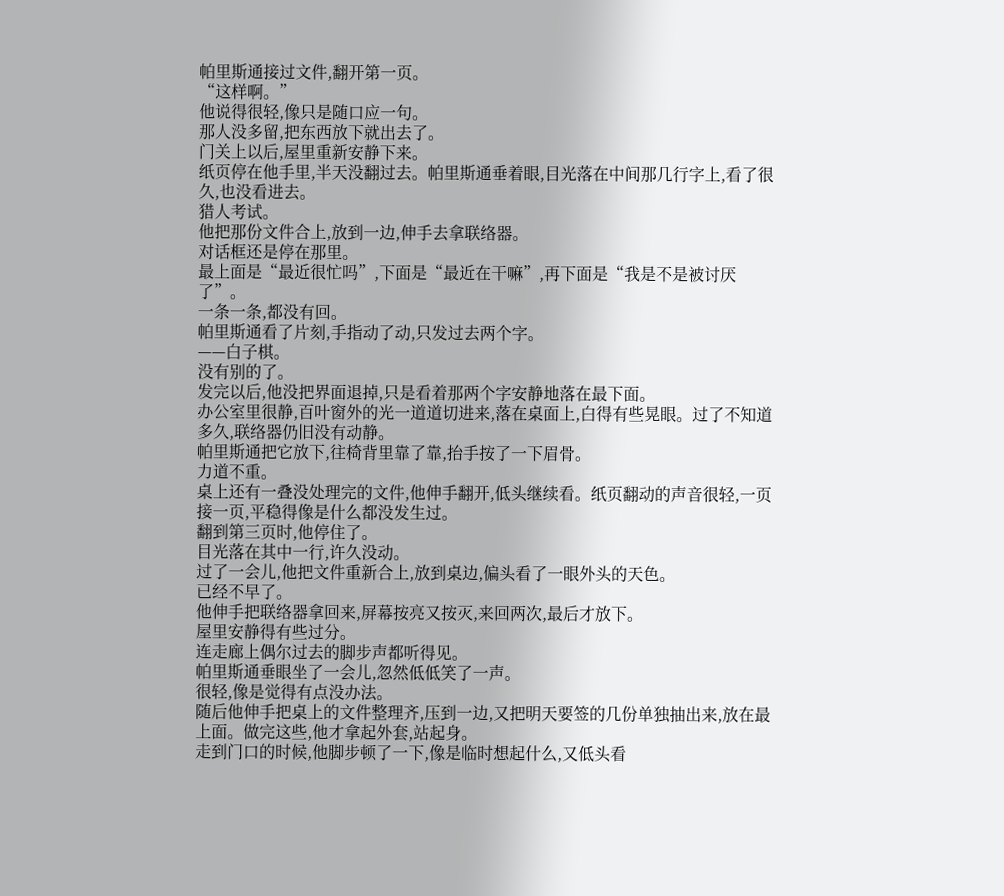帕里斯通接过文件,翻开第一页。
“这样啊。”
他说得很轻,像只是随口应一句。
那人没多留,把东西放下就出去了。
门关上以后,屋里重新安静下来。
纸页停在他手里,半天没翻过去。帕里斯通垂着眼,目光落在中间那几行字上,看了很久,也没看进去。
猎人考试。
他把那份文件合上,放到一边,伸手去拿联络器。
对话框还是停在那里。
最上面是“最近很忙吗”,下面是“最近在干嘛”,再下面是“我是不是被讨厌了”。
一条一条,都没有回。
帕里斯通看了片刻,手指动了动,只发过去两个字。
——白子棋。
没有别的了。
发完以后,他没把界面退掉,只是看着那两个字安静地落在最下面。
办公室里很静,百叶窗外的光一道道切进来,落在桌面上,白得有些晃眼。过了不知道多久,联络器仍旧没有动静。
帕里斯通把它放下,往椅背里靠了靠,抬手按了一下眉骨。
力道不重。
桌上还有一叠没处理完的文件,他伸手翻开,低头继续看。纸页翻动的声音很轻,一页接一页,平稳得像是什么都没发生过。
翻到第三页时,他停住了。
目光落在其中一行,许久没动。
过了一会儿,他把文件重新合上,放到桌边,偏头看了一眼外头的天色。
已经不早了。
他伸手把联络器拿回来,屏幕按亮又按灭,来回两次,最后才放下。
屋里安静得有些过分。
连走廊上偶尔过去的脚步声都听得见。
帕里斯通垂眼坐了一会儿,忽然低低笑了一声。
很轻,像是觉得有点没办法。
随后他伸手把桌上的文件整理齐,压到一边,又把明天要签的几份单独抽出来,放在最上面。做完这些,他才拿起外套,站起身。
走到门口的时候,他脚步顿了一下,像是临时想起什么,又低头看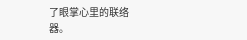了眼掌心里的联络器。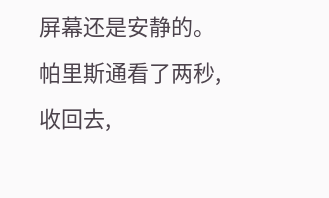屏幕还是安静的。
帕里斯通看了两秒,收回去,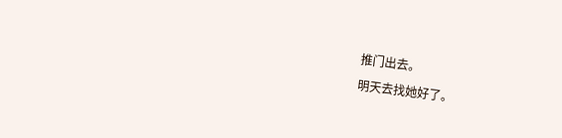推门出去。
明天去找她好了。